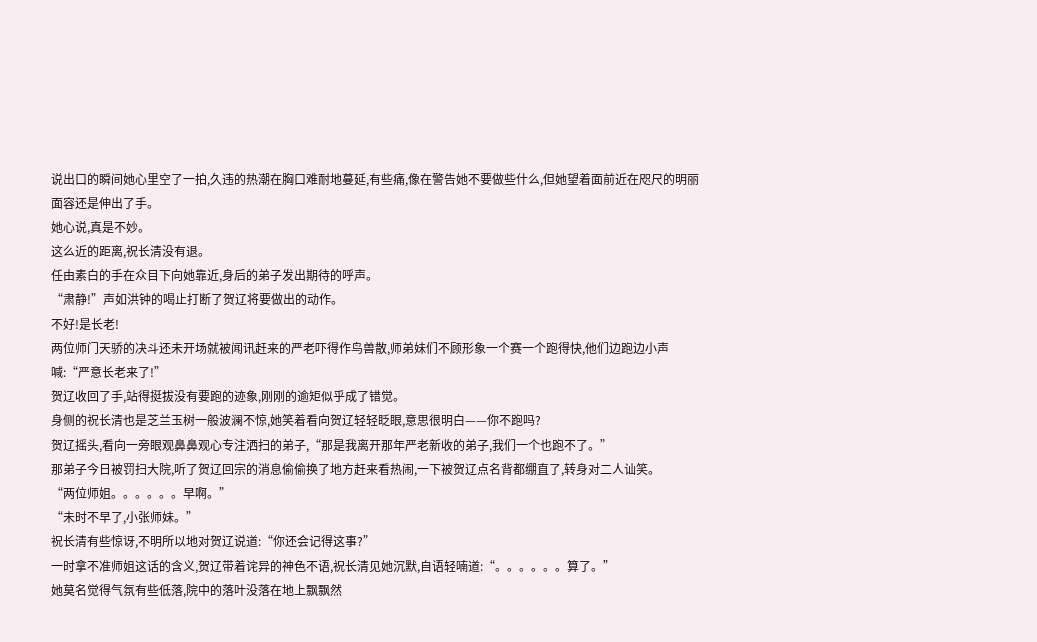说出口的瞬间她心里空了一拍,久违的热潮在胸口难耐地蔓延,有些痛,像在警告她不要做些什么,但她望着面前近在咫尺的明丽面容还是伸出了手。
她心说,真是不妙。
这么近的距离,祝长清没有退。
任由素白的手在众目下向她靠近,身后的弟子发出期待的呼声。
“肃静!”声如洪钟的喝止打断了贺辽将要做出的动作。
不好!是长老!
两位师门天骄的决斗还未开场就被闻讯赶来的严老吓得作鸟兽散,师弟妹们不顾形象一个赛一个跑得快,他们边跑边小声喊:“严意长老来了!”
贺辽收回了手,站得挺拔没有要跑的迹象,刚刚的逾矩似乎成了错觉。
身侧的祝长清也是芝兰玉树一般波澜不惊,她笑着看向贺辽轻轻眨眼,意思很明白——你不跑吗?
贺辽摇头,看向一旁眼观鼻鼻观心专注洒扫的弟子,“那是我离开那年严老新收的弟子,我们一个也跑不了。”
那弟子今日被罚扫大院,听了贺辽回宗的消息偷偷换了地方赶来看热闹,一下被贺辽点名背都绷直了,转身对二人讪笑。
“两位师姐。。。。。。早啊。”
“未时不早了,小张师妹。”
祝长清有些惊讶,不明所以地对贺辽说道:“你还会记得这事?”
一时拿不准师姐这话的含义,贺辽带着诧异的神色不语,祝长清见她沉默,自语轻喃道:“。。。。。。算了。”
她莫名觉得气氛有些低落,院中的落叶没落在地上飘飘然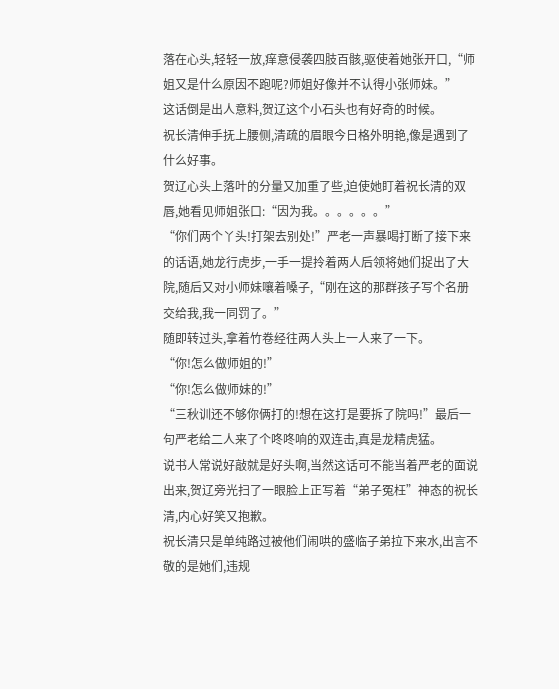落在心头,轻轻一放,痒意侵袭四肢百骸,驱使着她张开口,“师姐又是什么原因不跑呢?师姐好像并不认得小张师妹。”
这话倒是出人意料,贺辽这个小石头也有好奇的时候。
祝长清伸手抚上腰侧,清疏的眉眼今日格外明艳,像是遇到了什么好事。
贺辽心头上落叶的分量又加重了些,迫使她盯着祝长清的双唇,她看见师姐张口:“因为我。。。。。。”
“你们两个丫头!打架去别处!”严老一声暴喝打断了接下来的话语,她龙行虎步,一手一提拎着两人后领将她们捉出了大院,随后又对小师妹嚷着嗓子,“刚在这的那群孩子写个名册交给我,我一同罚了。”
随即转过头,拿着竹卷经往两人头上一人来了一下。
“你!怎么做师姐的!”
“你!怎么做师妹的!”
“三秋训还不够你俩打的!想在这打是要拆了院吗!”最后一句严老给二人来了个咚咚响的双连击,真是龙精虎猛。
说书人常说好敲就是好头啊,当然这话可不能当着严老的面说出来,贺辽旁光扫了一眼脸上正写着“弟子冤枉”神态的祝长清,内心好笑又抱歉。
祝长清只是单纯路过被他们闹哄的盛临子弟拉下来水,出言不敬的是她们,违规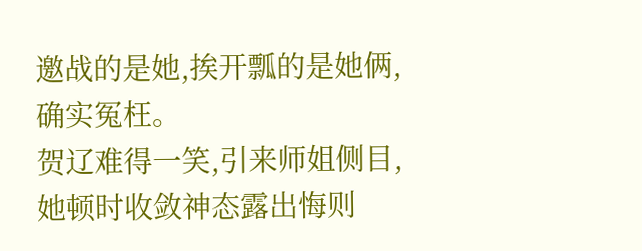邀战的是她,挨开瓢的是她俩,确实冤枉。
贺辽难得一笑,引来师姐侧目,她顿时收敛神态露出悔则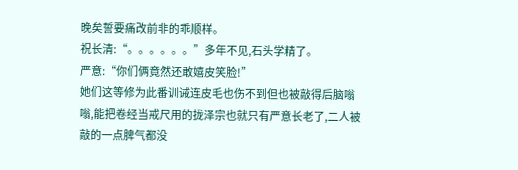晚矣誓要痛改前非的乖顺样。
祝长清:“。。。。。。”多年不见,石头学精了。
严意:“你们俩竟然还敢嬉皮笑脸!”
她们这等修为此番训诫连皮毛也伤不到但也被敲得后脑嗡嗡,能把卷经当戒尺用的拢泽宗也就只有严意长老了,二人被敲的一点脾气都没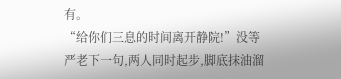有。
“给你们三息的时间离开静院!”没等严老下一句,两人同时起步,脚底抹油溜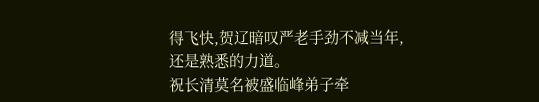得飞快,贺辽暗叹严老手劲不减当年,还是熟悉的力道。
祝长清莫名被盛临峰弟子牵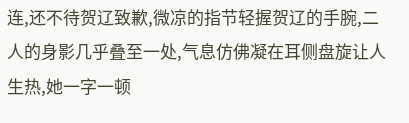连,还不待贺辽致歉,微凉的指节轻握贺辽的手腕,二人的身影几乎叠至一处,气息仿佛凝在耳侧盘旋让人生热,她一字一顿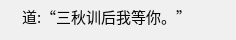道:“三秋训后我等你。”